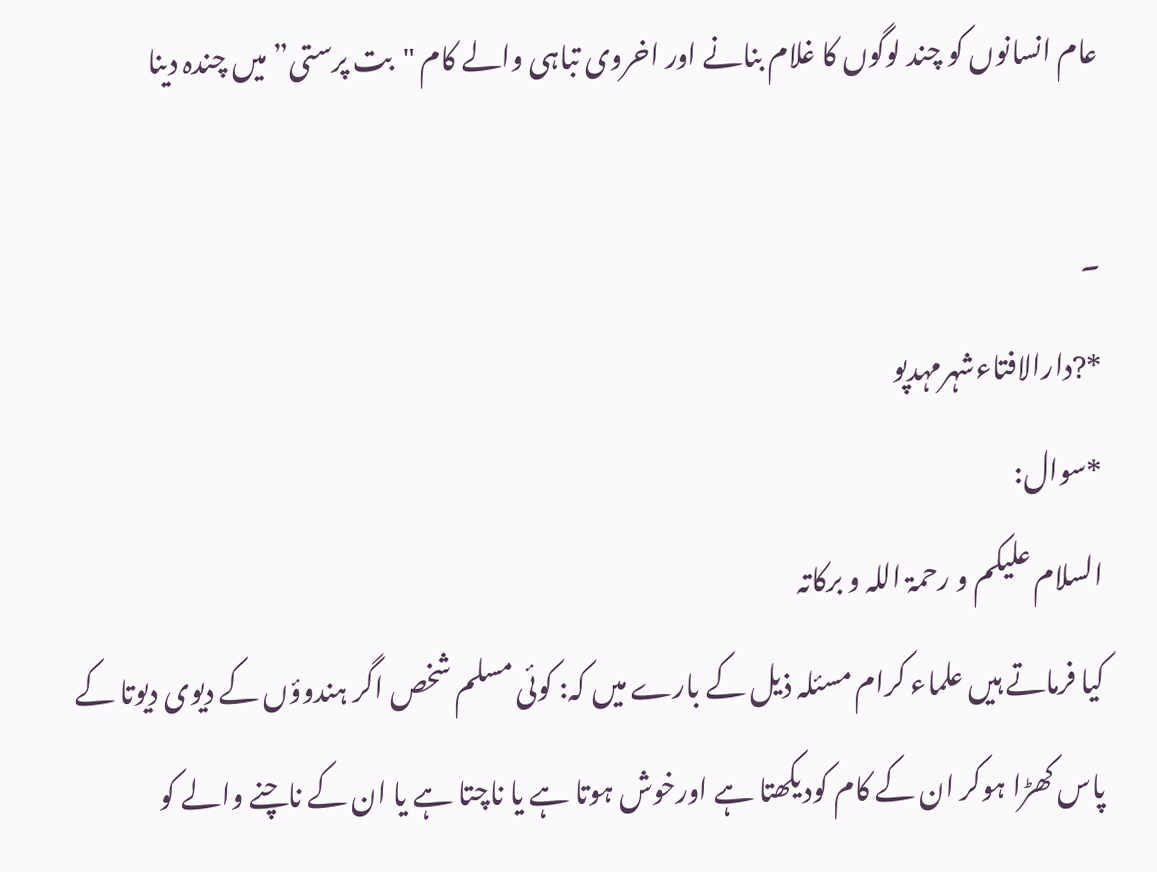عام انسانوں کو چند لوگوں کا غلام بنانے اور اخروی تباہی والے کام "بت پرستی” میں چندہ دینا

۔
*?دارالافتاءشہرمہدپو
*سوال:
السلام علیکم و رحمۃ اللہ و برکاتہ
کیا فرماتے ہیں علماء کرام مسئلہ ذیل کے بارے میں کہ: کوئی مسلم شخص اگر ہندوؤں کے دیوی دیوتا کے پاس کھڑا ہوکر ان کے کام کودیکھتا ہے اورخوش ہوتا ہے یا ناچتا ہے یا ان کے ناچنے والے کو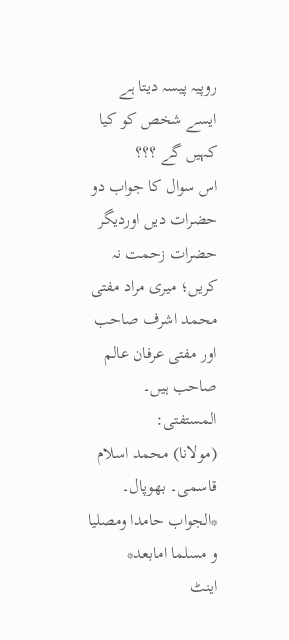روپیہ پیسہ دیتا ہے ایسے شخص کو کیا کہیں گے ؟؟؟
اس سوال کا جواب دو حضرات دیں اوردیگر حضرات زحمت نہ کریں؛ میری مراد مفتی محمد اشرف صاحب اور مفتی عرفان عالم صاحب ہیں۔
المستفتی:
(مولانا) محمد اسلام قاسمی۔ بھوپال۔
*الجواب حامدا ومصلیا و مسلما امابعد*
اینٹ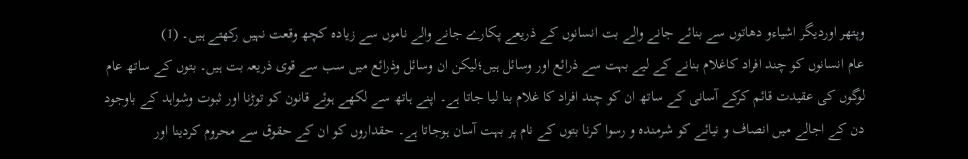وپتھر اوردیگر اشیاءو دھاتوں سے بنائے جانے والے بت انسانوں کے ذریعے پکارے جانے والے ناموں سے زیادہ کچھ وقعت نہیں رکھتے ہیں۔ (1)
عام انسانوں کو چند افراد کاغلام بنانے کے لیے بہت سے ذرائع اور وسائل ہیں؛لیکن ان وسائل وذرائع میں سب سے قوی ذریعہ بت ہیں۔ بتوں کے ساتھ عام لوگوں کی عقیدت قائم کرکے آسانی کے ساتھ ان کو چند افراد کا غلام بنا لیا جاتا ہے۔ اپنے ہاتھ سے لکھے ہوئے قانون کو توڑنا اور ثبوت وشواہد کے باوجود دن کے اجالے میں انصاف و نیائے کو شرمندہ و رسوا کرنا بتوں کے نام پر بہت آسان ہوجاتا ہے۔ حقداروں کو ان کے حقوق سے محروم کردینا اور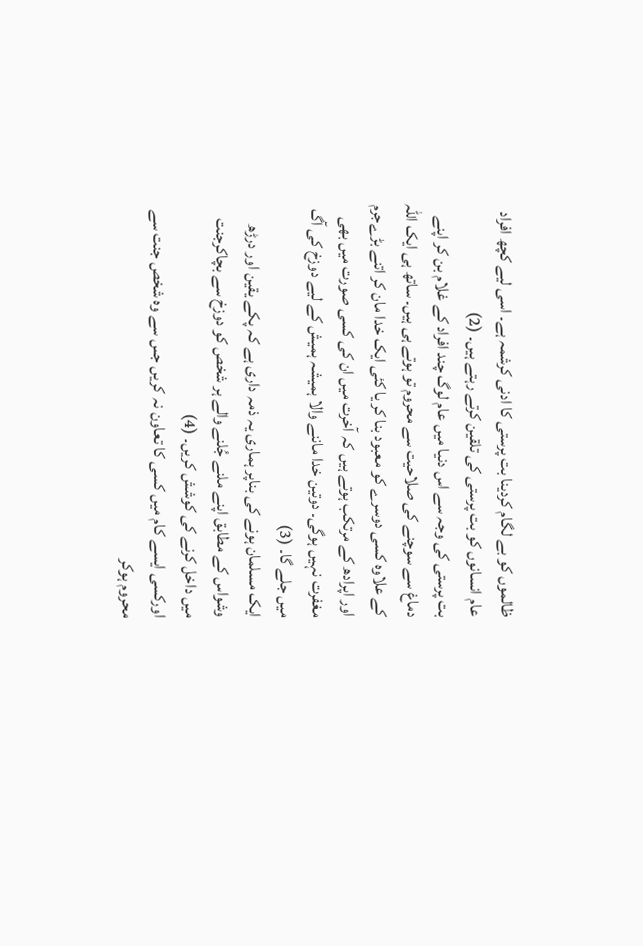ظالموں کو بے لگام کردینا بت پرستی کا ادنی کرشمہ ہے۔ اسی لیے کچھ افراد عام انسانوں کو بت پرستی کی تلقین کرتے رہتے ہیں۔ (2)
بت پرستی کی وجہ سے اس دنیا میں عام لوگ چند افراد کے غلام بن کر اپنے دماغ سے سوچنے کی صلاحیت سے محروم تو ہوتے ہی ہیں۔ ساتھ ہی ایک اللہ کے علاوہ کسی دوسرے کو معبود بنا کر یا کئی ایک خدا مان کر اتنے بڑےجرم اور اپرادھ کے مرتکب ہوتے ہیں کہ آخرت میں ان کی کسی صورت میں بھی مغفرت نہیں ہوگی۔ دوتین خدا ماننے والا ہمیشہ ہمیش کے لیے دوزخ کی آگ میں جلے گا۔ (3)
ایک مسلمان ہونے کی بناپر ہماری یہ ذمہ داری ہے کہ پکے یقین اور درڑھ وشواس کے مطابق اپنے ملنے جُلنے والے ہر شخص کو دوزخ سے بچاکرجنت میں داخل کرنے کی کوشش کریں۔ (4)
اورکسی ایسے کام میں کسی کا تعاون نہ کریں جس سے وہ شخص جنت سے محروم ہوکر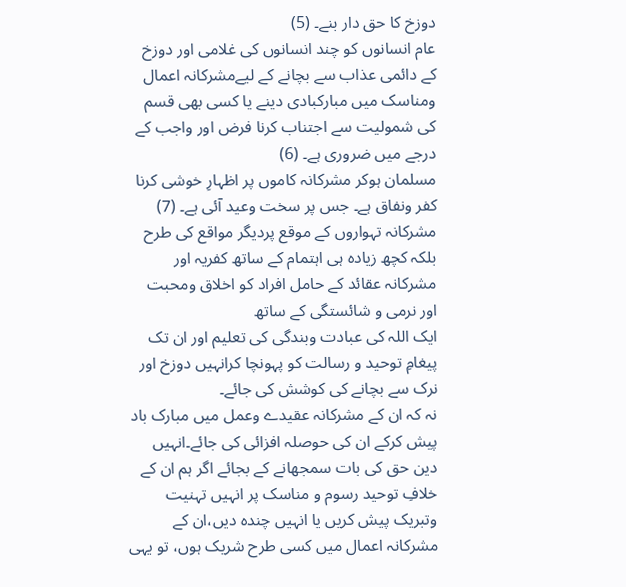دوزخ کا حق دار بنے۔ (5)
عام انسانوں کو چند انسانوں کی غلامی اور دوزخ کے دائمی عذاب سے بچانے کے لیےمشرکانہ اعمال ومناسک میں مبارکبادی دینے یا کسی بھی قسم کی شمولیت سے اجتناب کرنا فرض اور واجب کے درجے میں ضروری ہے۔ (6)
مسلمان ہوکر مشرکانہ کاموں پر اظہارِ خوشی کرنا کفر ونفاق ہے۔ جس پر سخت وعید آئی ہے۔ (7)
مشرکانہ تہواروں کے موقع پردیگر مواقع کی طرح بلکہ کچھ زیادہ ہی اہتمام کے ساتھ کفریہ اور مشرکانہ عقائد کے حامل افراد کو اخلاق ومحبت اور نرمی و شائستگی کے ساتھ
ایک اللہ کی عبادت وبندگی کی تعلیم اور ان تک پیغامِ توحید و رسالت کو پہونچا کرانہیں دوزخ اور نرک سے بچانے کی کوشش کی جائے۔
نہ کہ ان کے مشرکانہ عقیدے وعمل میں مبارک باد پیش کرکے ان کی حوصلہ افزائی کی جائے۔انہیں دین حق کی بات سمجھانے کے بجائے اگر ہم ان کے خلافِ توحید رسوم و مناسک پر انہیں تہنیت وتبریک پیش کریں یا انہیں چندہ دیں،ان کے مشرکانہ اعمال میں کسی طرح شریک ہوں، تو یہی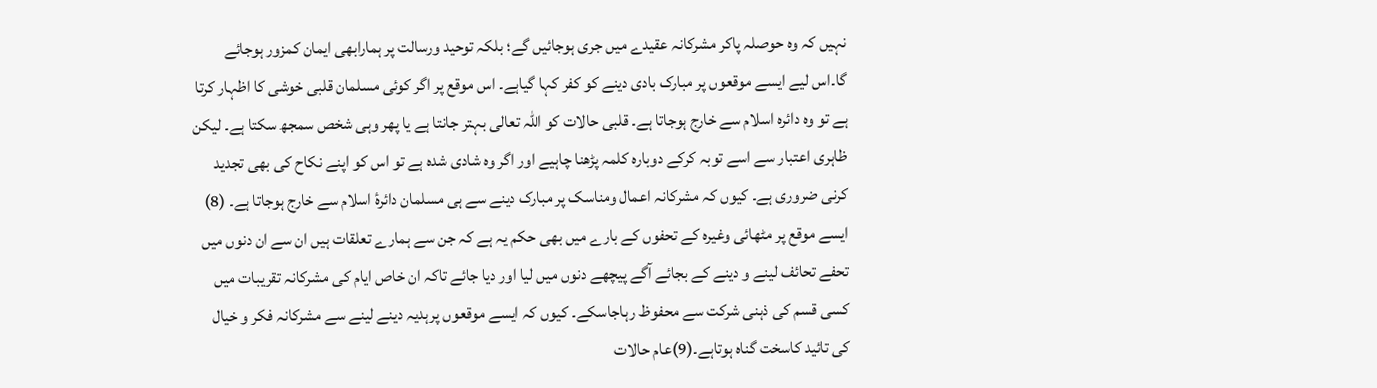نہیں کہ وہ حوصلہ پاکر مشرکانہ عقیدے میں جری ہوجائیں گے؛ بلکہ توحید ورسالت پر ہمارابھی ایمان کمزور ہوجائے گا۔اس لیے ایسے موقعوں پر مبارک بادی دینے کو کفر کہا گیاہے۔ اس موقع پر اگر کوئی مسلمان قلبی خوشی کا اظہار کرتا ہے تو وہ دائرہ اسلام سے خارج ہوجاتا ہے۔ قلبی حالات کو اللہ تعالی بہتر جانتا ہے یا پھر وہی شخص سمجھ سکتا ہے۔ لیکن ظاہری اعتبار سے اسے توبہ کرکے دوبارہ کلمہ پڑھنا چاہیے اور اگر وہ شادی شدہ ہے تو اس کو اپنے نکاح کی بھی تجدید کرنی ضروری ہے۔ کیوں کہ مشرکانہ اعمال ومناسک پر مبارک دینے سے ہی مسلمان دائرۂ اسلام سے خارج ہوجاتا ہے۔ (8)
ایسے موقع پر مٹھائی وغیرہ کے تحفوں کے بارے میں بھی حکم یہ ہے کہ جن سے ہمارے تعلقات ہیں ان سے ان دنوں میں تحفے تحائف لینے و دینے کے بجائے آگے پیچھے دنوں میں لیا اور دیا جائے تاکہ ان خاص ایام کی مشرکانہ تقریبات میں کسی قسم کی ذہنی شرکت سے محفوظ رہاجاسکے۔ کیوں کہ ایسے موقعوں پرہدیہ دینے لینے سے مشرکانہ فکر و خیال کی تائید کاسخت گناہ ہوتاہے۔(9)عام حالات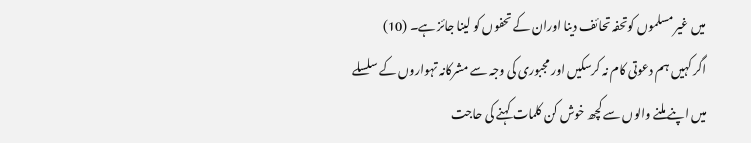میں غیر مسلموں کوتحفہ تحائف دینا اوران کے تحفوں کو لینا جائز ہے۔ (10)
اگر کہیں ہم دعوتی کام نہ کرسکیں اور مجبوری کی وجہ سے مشرکانہ تہواروں کے سلسلے میں اپنے ملنے والوں سے کچھ خوش کن کلمات کہنے کی حاجت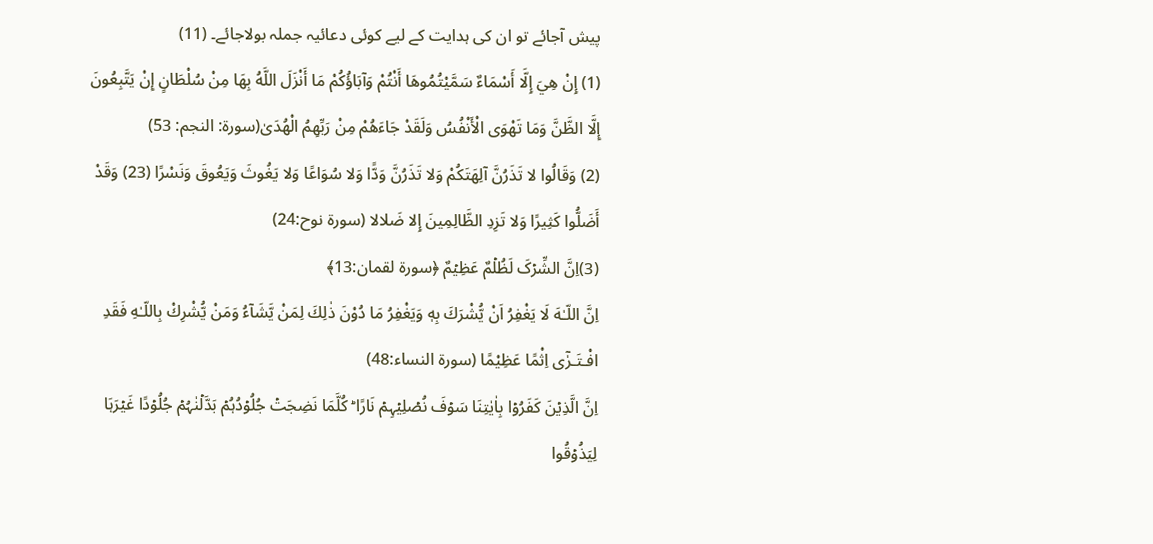پیش آجائے تو ان کی ہدایت کے لیے کوئی دعائیہ جملہ بولاجائے۔ (11)
(1) إِنْ هِيَ إِلَّا أَسْمَاءٌ سَمَّيْتُمُوهَا أَنْتُمْ وَآبَاؤُكُمْ مَا أَنْزَلَ اللَّهُ بِهَا مِنْ سُلْطَانٍ إِنْ يَتَّبِعُونَ إِلَّا الظَّنَّ وَمَا تَهْوَى الْأَنْفُسُ وَلَقَدْ جَاءَهُمْ مِنْ رَبِّهِمُ الْهُدَىٰ(سورۃ: النجم: 53)
(2) وَقَالُوا لا تَذَرُنَّ آلِهَتَكُمْ وَلا تَذَرُنَّ وَدًّا وَلا سُوَاعًا وَلا يَغُوثَ وَيَعُوقَ وَنَسْرًا (23) وَقَدْ أَضَلُّوا كَثِيرًا وَلا تَزِدِ الظَّالِمِينَ إِلا ضَلالا (سورۃ نوح:24)
(3)اِنَّ الشِّرۡکَ لَظُلۡمٌ عَظِیۡمٌ ﴿سورۃ لقمان:13﴾
اِنَّ اللّـٰهَ لَا يَغْفِرُ اَنْ يُّشْرَكَ بِهٖ وَيَغْفِرُ مَا دُوْنَ ذٰلِكَ لِمَنْ يَّشَآءُ وَمَنْ يُّشْرِكْ بِاللّـٰهِ فَقَدِ افْـتَـرٰٓى اِثْمًا عَظِيْمًا (سورۃ النساء:48)
اِنَّ الَّذِیۡنَ کَفَرُوۡا بِاٰیٰتِنَا سَوۡفَ نُصۡلِیۡہِمۡ نَارًا ؕ کُلَّمَا نَضِجَتۡ جُلُوۡدُہُمۡ بَدَّلۡنٰہُمۡ جُلُوۡدًا غَیۡرَہَا لِیَذُوۡقُوا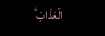الۡعَذَابَ ؕ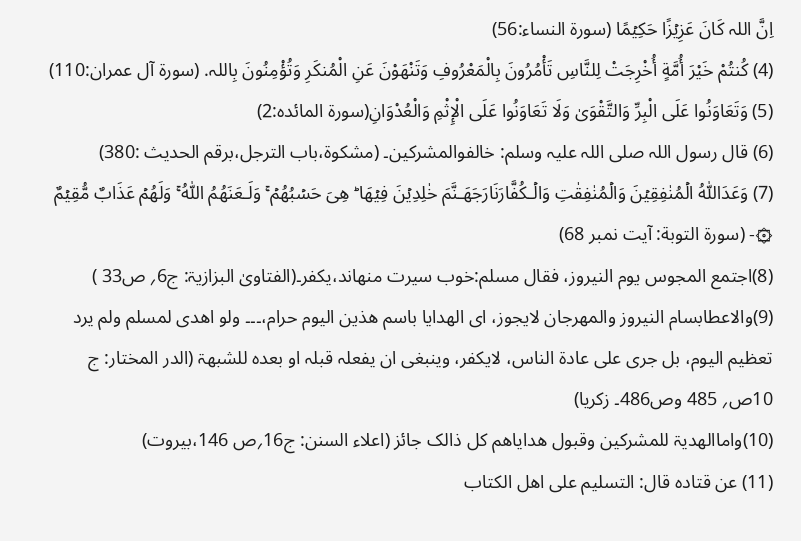اِنَّ اللہ کَانَ عَزِیۡزًا حَکِیۡمًا (سورۃ النساء:56)
(4) كُنتُمْ خَيْرَ أُمَّةٍ أُخْرِجَتْ لِلنَّاسِ تَأْمُرُونَ بِالْمَعْرُوفِ وَتَنْهَوْنَ عَنِ الْمُنكَرِ وَتُؤْمِنُونَ بِاللہ. (سورۃ آل عمران:110)
(5) وَتَعَاوَنُوا عَلَى الْبِرِّ وَالتَّقْوَىٰ وَلَا تَعَاوَنُوا عَلَى الْإِثْمِ وَالْعُدْوَانِ(سورۃ المائدہ:2)
(6) قال رسول اللہ صلی اللہ علیہ وسلم: خالفوالمشرکین۔ (مشکوۃ،باب الترجل،برقم الحدیث :380)
(7) وَعَدَاللّٰهُ الۡمُنٰفِقِيۡنَ وَالۡمُنٰفِقٰتِ وَالۡـكُفَّارَنَارَجَهَـنَّمَ خٰلِدِيۡنَ فِيۡهَا ؕ هِىَ حَسۡبُهُمۡ ۚ وَلَـعَنَهُمُ اللّٰهُ ۚ وَلَهُمۡ عَذَابٌ مُّقِيۡمٌ ۞- (سورۃ التوبة: آیت نمبر 68)
(8)اجتمع المجوس یوم النیروز، فقال مسلم:خوب سیرت منھاند،یکفر۔(الفتاویٰ البزازیۃ: ج6؍ ص33 )
(9)والاعطابسام النیروز والمھرجان لایجوز، ای الھدایا باسم ھذین الیوم حرام،۔۔۔ ولو اھدی لمسلم ولم یرد تعظیم الیوم، بل جری علی عادۃ الناس، لایکفر، وینبغی ان یفعلہ قبلہ او بعدہ للشبھۃ (الدر المختار: ج 10ص؍ 485 وص486۔ زکریا)
(10)واماالھدیۃ للمشرکین وقبول ھدایاھم کل ذالک جائز (اعلاء السنن: ج16؍ص 146،بیروت)
(11) عن قتادہ قال: التسلیم علی اھل الکتاب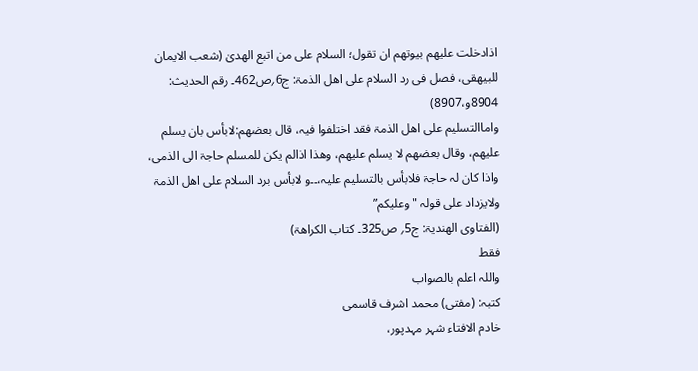اذادخلت علیھم بیوتھم ان تقول؛ السلام علی من اتبع الھدیٰ (شعب الایمان للبیھقی، فصل فی رد السلام علی اھل الذمۃ: ج6؍ص462۔ رقم الحدیث: 8904و،8907)
واماالتسلیم علی اھل الذمۃ فقد اختلفوا فیہ، قال بعضھم:لابأس بان یسلم علیھم، وقال بعضھم لا یسلم علیھم، وھذا اذالم یکن للمسلم حاجۃ الی الذمی، واذا کان لہ حاجۃ فلابأس بالتسلیم علیہ،۔۔و لابأس برد السلام علی اھل الذمۃ ولایزداد علی قولہ "وعلیکم”
(الفتاوی الھندیۃ: ج5؍ ص325۔ کتاب الکراھۃ)
فقط
واللہ اعلم بالصواب
کتبہ: (مفتی) محمد اشرف قاسمی
خادم الافتاء شہر مہدپور،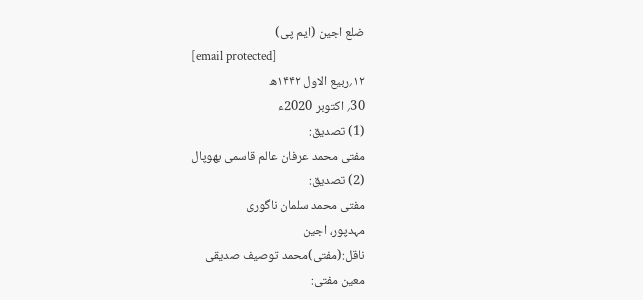ضلع اجین (ایم پی)
[email protected]
۱۲؍ربیع الاول ۱۴۴۲ھ
30؍ اکتوبر 2020ء
(1) تصدیق:
مفتی محمد عرفان عالم قاسمی بھوپال
(2) تصدیق:
مفتی محمد سلمان ناگوری
مہدپور، اجین
ناقل:(مفتی)محمد توصیف صدیقی
معین مفتی: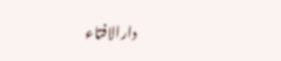دارالافتاء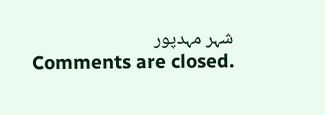شہر مہدپور
Comments are closed.